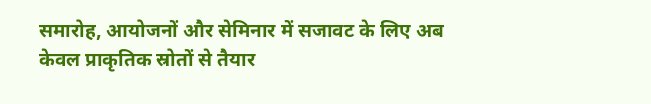समारोह, आयोजनों और सेमिनार में सजावट के लिए अब केवल प्राकृतिक स्रोतों से तैयार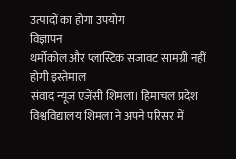उत्पादों का होगा उपयोग
विज्ञापन
थर्मोकोल और प्लास्टिक सजावट सामग्री नहीं होगी इस्तेमाल
संवाद न्यूज एजेंसी शिमला। हिमाचल प्रदेश विश्वविद्यालय शिमला ने अपने परिसर में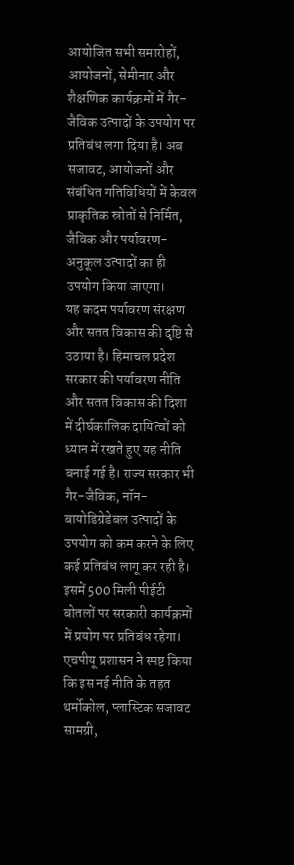आयोजित सभी समारोहों, आयोजनों, सेमीनार और शैक्षणिक कार्यक्रमों में गैर-जैविक उत्पादों के उपयोग पर प्रतिबंध लगा दिया है। अब सजावट, आयोजनों और संबंधित गतिविधियों में केवल प्राकृतिक स्रोतों से निर्मित, जैविक और पर्यावरण-अनुकूल उत्पादों का ही उपयोग किया जाएगा।
यह कदम पर्यावरण संरक्षण और सतत विकास की दृष्टि से उठाया है। हिमाचल प्रदेश सरकार की पर्यावरण नीति और सतत विकास की दिशा में दीर्घकालिक दायित्वों को ध्यान में रखते हुए यह नीति बनाई गई है। राज्य सरकार भी गैर-जैविक, नॉन-बायोडिग्रेडेबल उत्पादों के उपयोग को कम करने के लिए कई प्रतिबंध लागू कर रही है। इसमें 500 मिली पीईटी बोतलों पर सरकारी कार्यक्रमों में प्रयोग पर प्रतिबंध रहेगा। एचपीयू प्रशासन ने स्पष्ट किया कि इस नई नीति के तहत थर्मोकोल, प्लास्टिक सजावट सामग्री,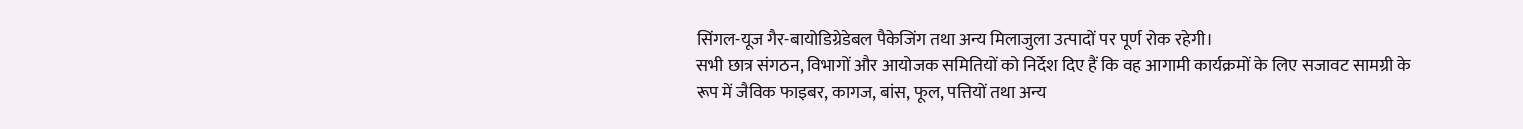सिंगल-यूज गैर-बायोडिग्रेडेबल पैकेजिंग तथा अन्य मिलाजुला उत्पादों पर पूर्ण रोक रहेगी।
सभी छात्र संगठन, विभागों और आयोजक समितियों को निर्देश दिए हैं कि वह आगामी कार्यक्रमों के लिए सजावट सामग्री के रूप में जैविक फाइबर, कागज, बांस, फूल, पत्तियों तथा अन्य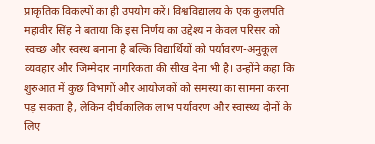प्राकृतिक विकल्पों का ही उपयोग करें। विश्वविद्यालय के एक कुलपति महावीर सिंह ने बताया कि इस निर्णय का उद्देश्य न केवल परिसर को स्वच्छ और स्वस्थ बनाना है बल्कि विद्यार्थियों को पर्यावरण-अनुकूल व्यवहार और जिम्मेदार नागरिकता की सीख देना भी है। उन्होंने कहा कि शुरुआत में कुछ विभागों और आयोजकों को समस्या का सामना करना पड़ सकता है, लेकिन दीर्घकालिक लाभ पर्यावरण और स्वास्थ्य दोनों के लिए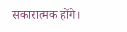सकारात्मक होंगे।